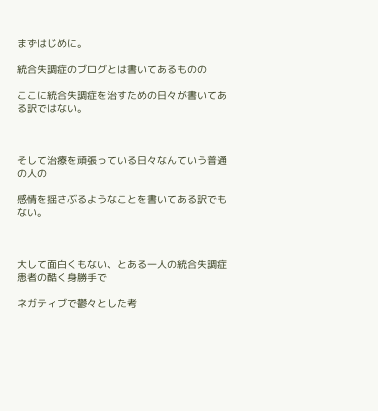まずはじめに。

統合失調症のブログとは書いてあるものの

ここに統合失調症を治すための日々が書いてある訳ではない。



そして治療を頑張っている日々なんていう普通の人の

感情を揺さぶるようなことを書いてある訳でもない。



大して面白くもない、とある一人の統合失調症患者の酷く身勝手で

ネガティブで鬱々とした考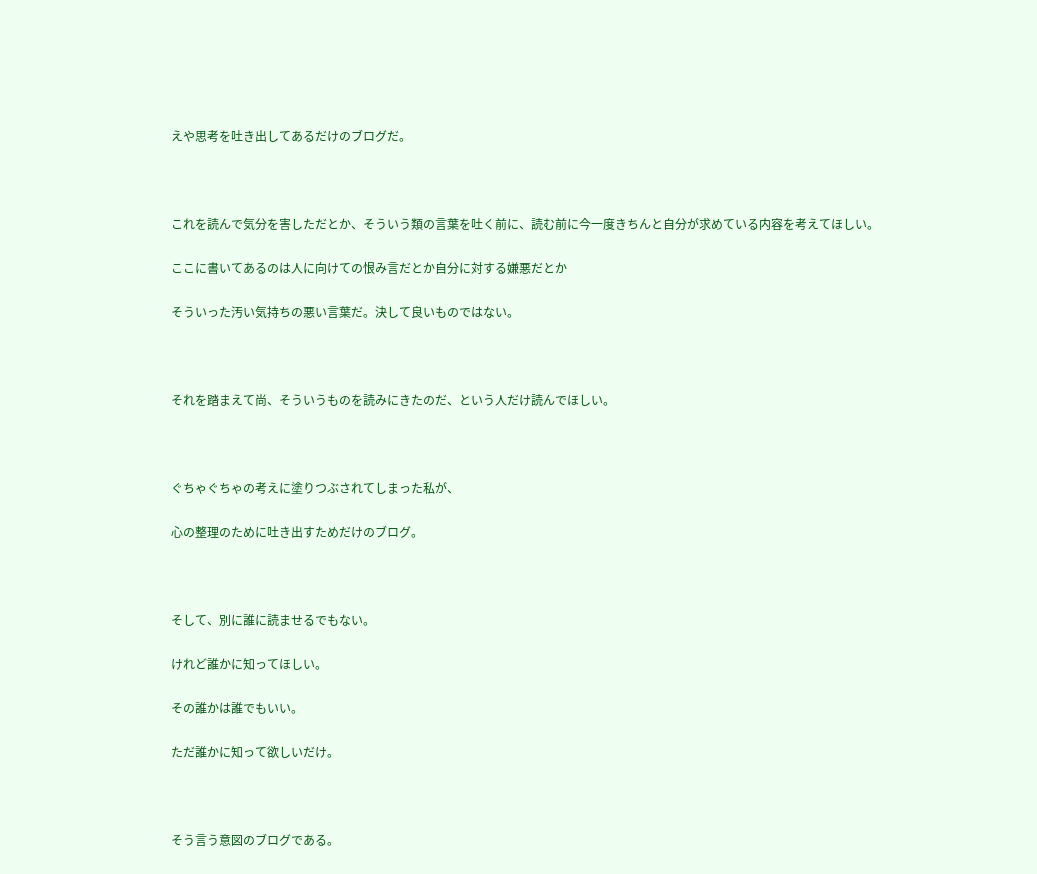えや思考を吐き出してあるだけのブログだ。



これを読んで気分を害しただとか、そういう類の言葉を吐く前に、読む前に今一度きちんと自分が求めている内容を考えてほしい。

ここに書いてあるのは人に向けての恨み言だとか自分に対する嫌悪だとか

そういった汚い気持ちの悪い言葉だ。決して良いものではない。



それを踏まえて尚、そういうものを読みにきたのだ、という人だけ読んでほしい。



ぐちゃぐちゃの考えに塗りつぶされてしまった私が、

心の整理のために吐き出すためだけのブログ。



そして、別に誰に読ませるでもない。

けれど誰かに知ってほしい。

その誰かは誰でもいい。

ただ誰かに知って欲しいだけ。



そう言う意図のブログである。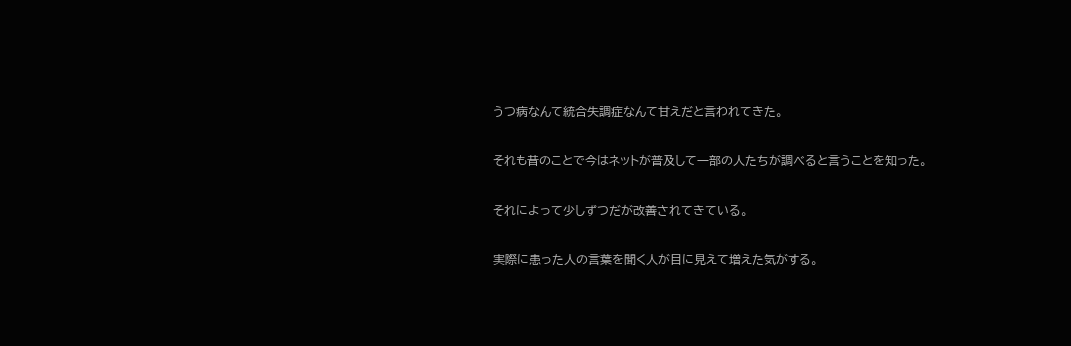うつ病なんて統合失調症なんて甘えだと言われてきた。

それも昔のことで今はネットが普及して一部の人たちが調べると言うことを知った。

それによって少しずつだが改善されてきている。

実際に患った人の言葉を聞く人が目に見えて増えた気がする。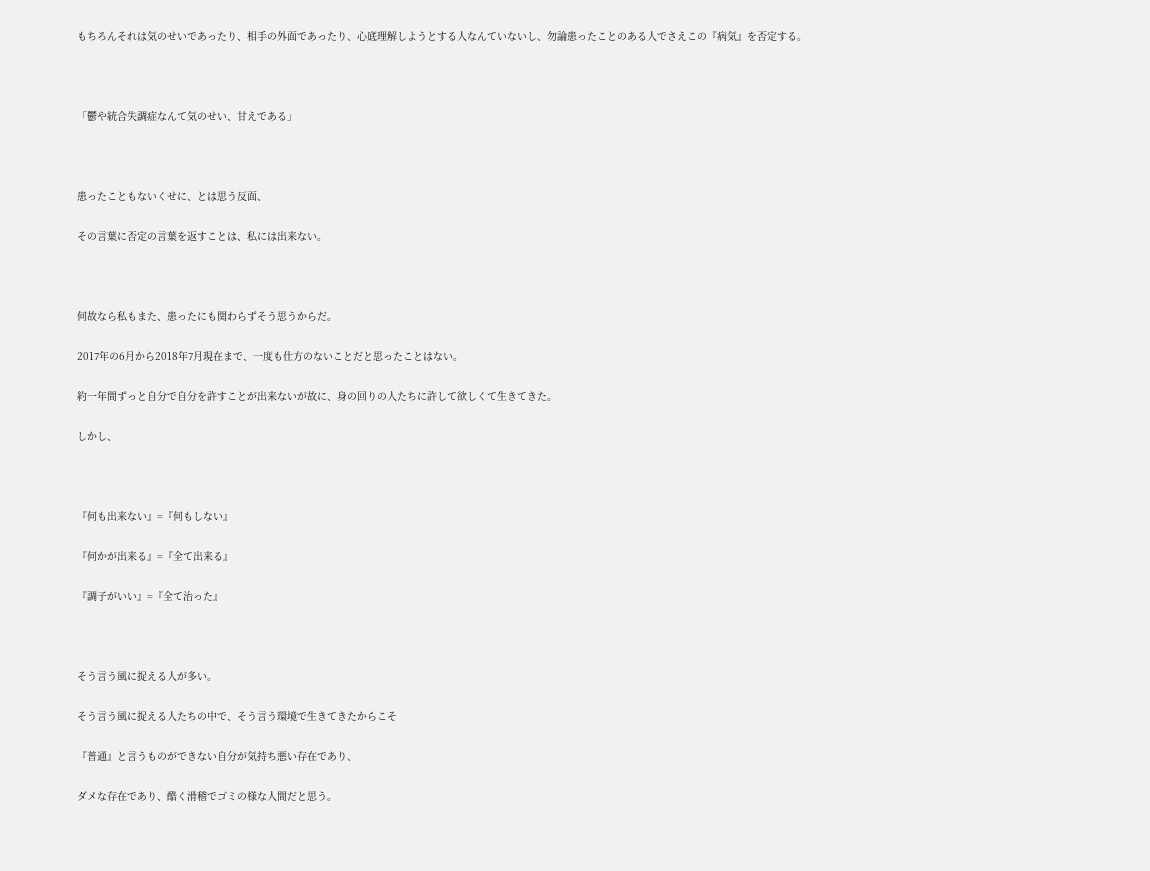もちろんそれは気のせいであったり、相手の外面であったり、心底理解しようとする人なんていないし、勿論患ったことのある人でさえこの『病気』を否定する。



「鬱や統合失調症なんて気のせい、甘えである」



患ったこともないくせに、とは思う反面、

その言葉に否定の言葉を返すことは、私には出来ない。



何故なら私もまた、患ったにも関わらずそう思うからだ。

2017年の6月から2018年7月現在まで、一度も仕方のないことだと思ったことはない。

約一年間ずっと自分で自分を許すことが出来ないが故に、身の回りの人たちに許して欲しくて生きてきた。

しかし、



『何も出来ない』=『何もしない』

『何かが出来る』=『全て出来る』

『調子がいい』=『全て治った』



そう言う風に捉える人が多い。

そう言う風に捉える人たちの中で、そう言う環境で生きてきたからこそ

『普通』と言うものができない自分が気持ち悪い存在であり、

ダメな存在であり、酷く滑稽でゴミの様な人間だと思う。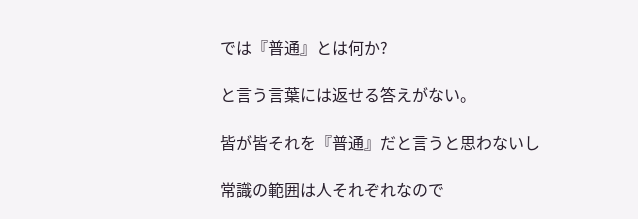では『普通』とは何か?

と言う言葉には返せる答えがない。

皆が皆それを『普通』だと言うと思わないし

常識の範囲は人それぞれなので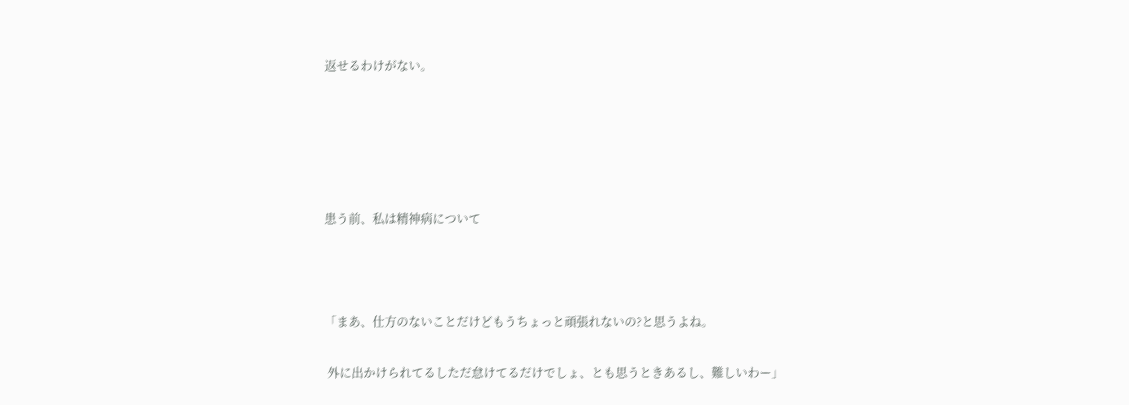返せるわけがない。





患う前、私は精神病について



「まあ、仕方のないことだけどもうちょっと頑張れないの?と思うよね。

 外に出かけられてるしただ怠けてるだけでしょ、とも思うときあるし、難しいわー」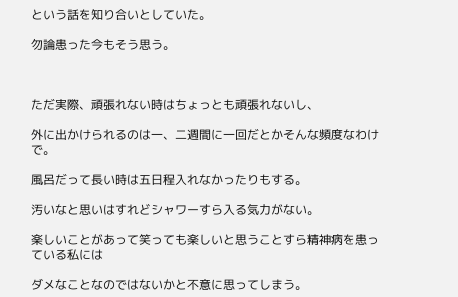という話を知り合いとしていた。

勿論患った今もそう思う。



ただ実際、頑張れない時はちょっとも頑張れないし、

外に出かけられるのは一、二週間に一回だとかそんな頻度なわけで。

風呂だって長い時は五日程入れなかったりもする。

汚いなと思いはすれどシャワーすら入る気力がない。

楽しいことがあって笑っても楽しいと思うことすら精神病を患っている私には

ダメなことなのではないかと不意に思ってしまう。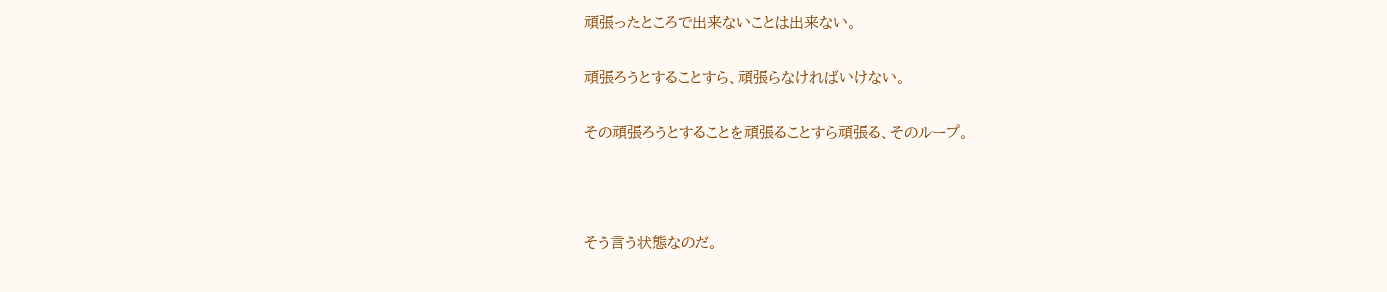頑張ったところで出来ないことは出来ない。

頑張ろうとすることすら、頑張らなければいけない。

その頑張ろうとすることを頑張ることすら頑張る、そのループ。



そう言う状態なのだ。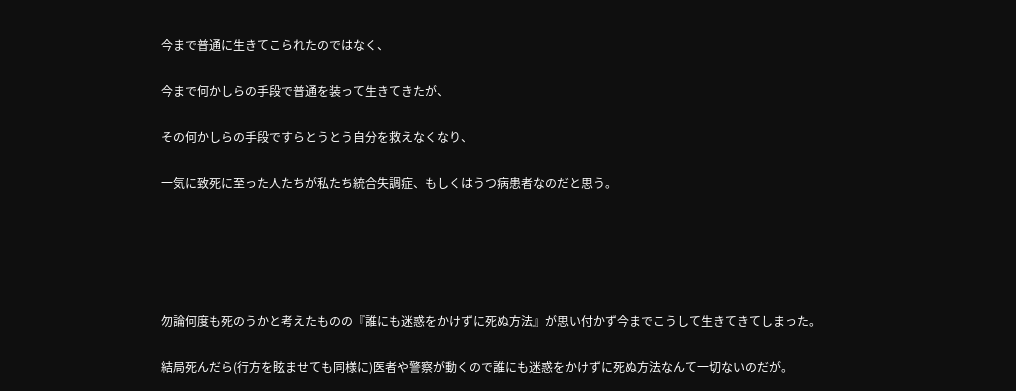今まで普通に生きてこられたのではなく、

今まで何かしらの手段で普通を装って生きてきたが、

その何かしらの手段ですらとうとう自分を救えなくなり、

一気に致死に至った人たちが私たち統合失調症、もしくはうつ病患者なのだと思う。





勿論何度も死のうかと考えたものの『誰にも迷惑をかけずに死ぬ方法』が思い付かず今までこうして生きてきてしまった。

結局死んだら(行方を眩ませても同様に)医者や警察が動くので誰にも迷惑をかけずに死ぬ方法なんて一切ないのだが。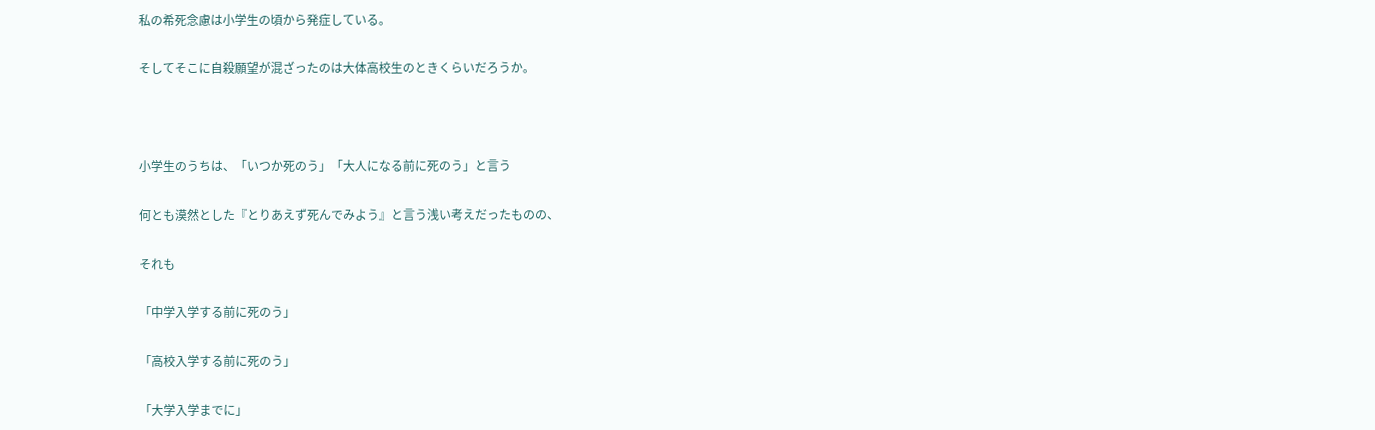私の希死念慮は小学生の頃から発症している。

そしてそこに自殺願望が混ざったのは大体高校生のときくらいだろうか。



小学生のうちは、「いつか死のう」「大人になる前に死のう」と言う

何とも漠然とした『とりあえず死んでみよう』と言う浅い考えだったものの、

それも

「中学入学する前に死のう」

「高校入学する前に死のう」

「大学入学までに」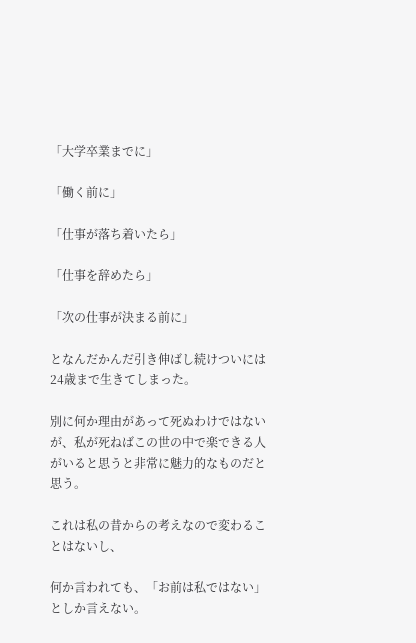「大学卒業までに」

「働く前に」

「仕事が落ち着いたら」

「仕事を辞めたら」

「次の仕事が決まる前に」

となんだかんだ引き伸ばし続けついには24歳まで生きてしまった。

別に何か理由があって死ぬわけではないが、私が死ねばこの世の中で楽できる人がいると思うと非常に魅力的なものだと思う。

これは私の昔からの考えなので変わることはないし、

何か言われても、「お前は私ではない」としか言えない。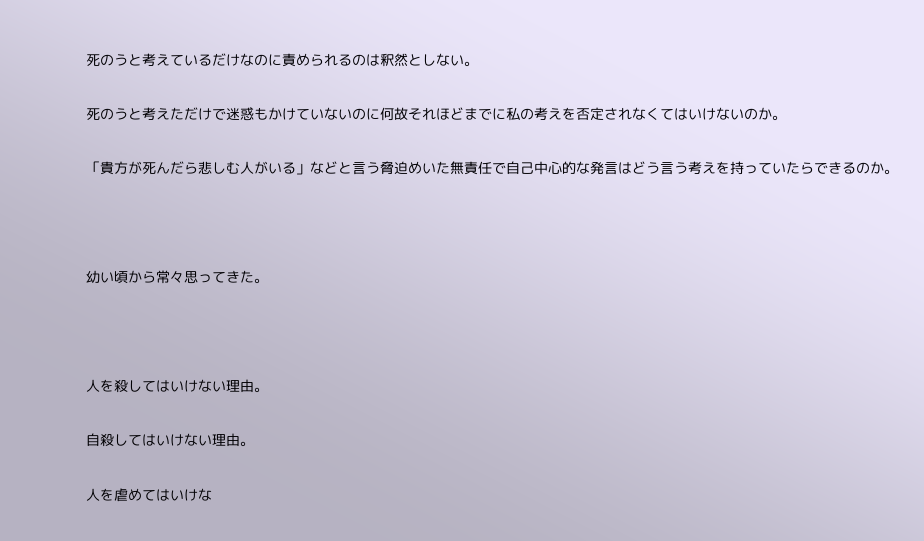死のうと考えているだけなのに責められるのは釈然としない。

死のうと考えただけで迷惑もかけていないのに何故それほどまでに私の考えを否定されなくてはいけないのか。

「貴方が死んだら悲しむ人がいる」などと言う脅迫めいた無責任で自己中心的な発言はどう言う考えを持っていたらできるのか。



幼い頃から常々思ってきた。



人を殺してはいけない理由。

自殺してはいけない理由。

人を虐めてはいけな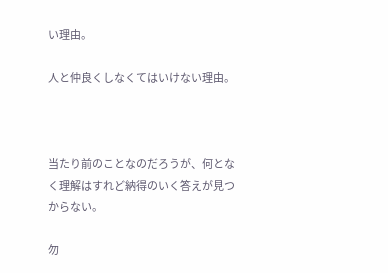い理由。

人と仲良くしなくてはいけない理由。



当たり前のことなのだろうが、何となく理解はすれど納得のいく答えが見つからない。

勿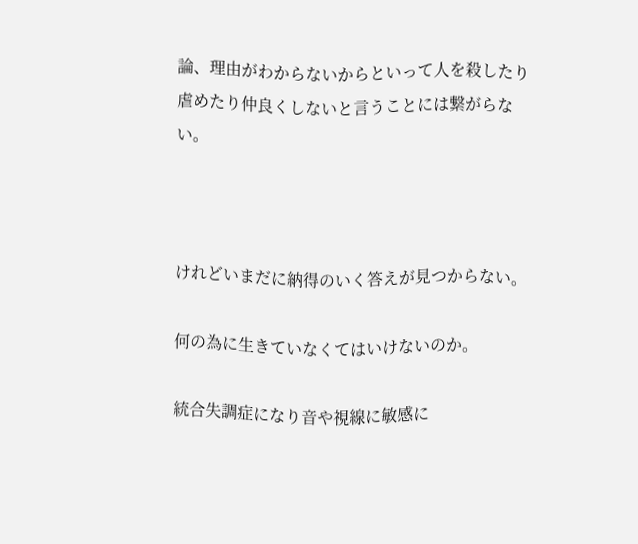論、理由がわからないからといって人を殺したり虐めたり仲良くしないと言うことには繋がらない。



けれどいまだに納得のいく答えが見つからない。

何の為に生きていなくてはいけないのか。

統合失調症になり音や視線に敏感に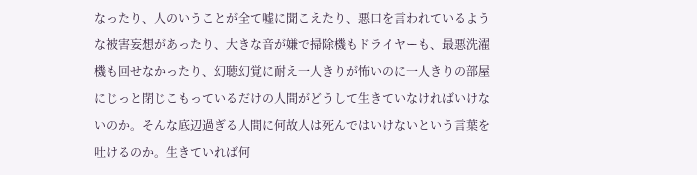なったり、人のいうことが全て嘘に聞こえたり、悪口を言われているような被害妄想があったり、大きな音が嫌で掃除機もドライヤーも、最悪洗濯機も回せなかったり、幻聴幻覚に耐え一人きりが怖いのに一人きりの部屋にじっと閉じこもっているだけの人間がどうして生きていなければいけないのか。そんな底辺過ぎる人間に何故人は死んではいけないという言葉を吐けるのか。生きていれば何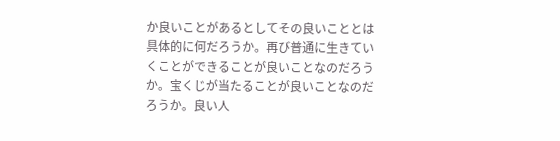か良いことがあるとしてその良いこととは具体的に何だろうか。再び普通に生きていくことができることが良いことなのだろうか。宝くじが当たることが良いことなのだろうか。良い人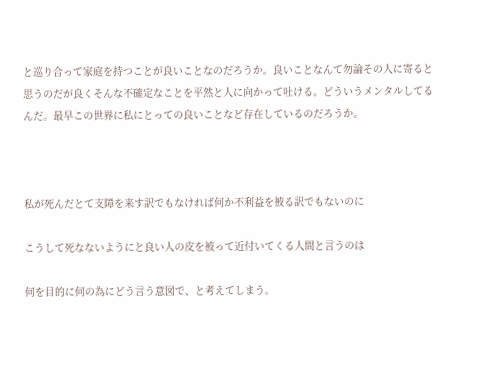と巡り合って家庭を持つことが良いことなのだろうか。良いことなんて勿論その人に寄ると思うのだが良くそんな不確定なことを平然と人に向かって吐ける。どういうメンタルしてるんだ。最早この世界に私にとっての良いことなど存在しているのだろうか。



私が死んだとて支障を来す訳でもなければ何か不利益を被る訳でもないのに

こうして死なないようにと良い人の皮を被って近付いてくる人間と言うのは

何を目的に何の為にどう言う意図で、と考えてしまう。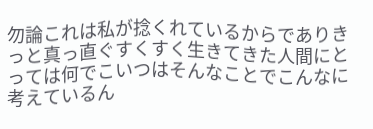勿論これは私が捻くれているからでありきっと真っ直ぐすくすく生きてきた人間にとっては何でこいつはそんなことでこんなに考えているん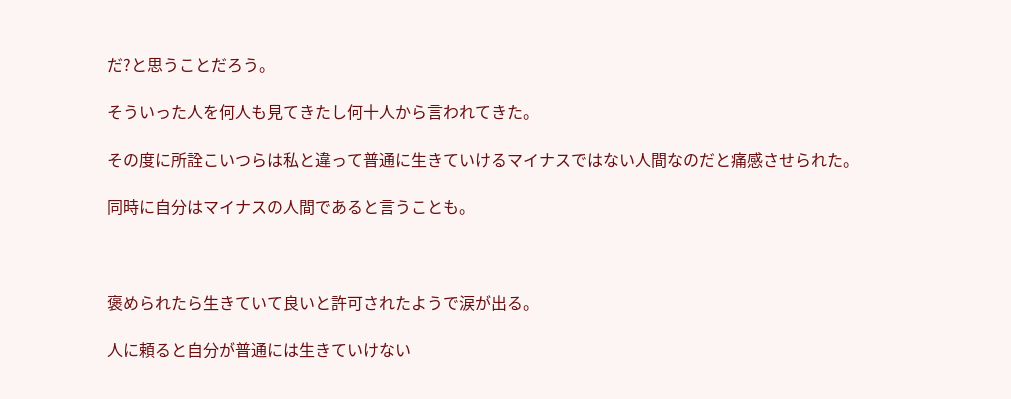だ?と思うことだろう。

そういった人を何人も見てきたし何十人から言われてきた。

その度に所詮こいつらは私と違って普通に生きていけるマイナスではない人間なのだと痛感させられた。

同時に自分はマイナスの人間であると言うことも。



褒められたら生きていて良いと許可されたようで涙が出る。

人に頼ると自分が普通には生きていけない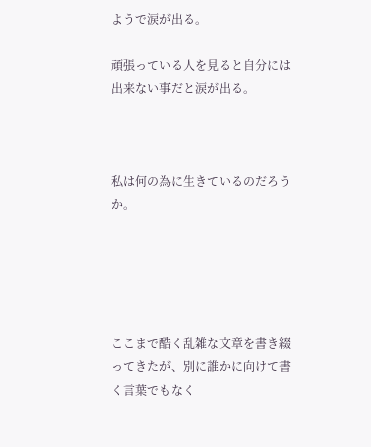ようで涙が出る。

頑張っている人を見ると自分には出来ない事だと涙が出る。



私は何の為に生きているのだろうか。





ここまで酷く乱雑な文章を書き綴ってきたが、別に誰かに向けて書く言葉でもなく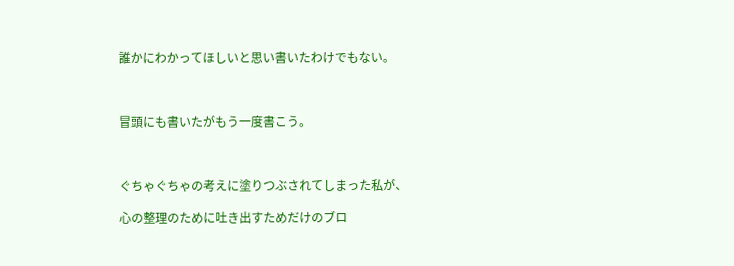誰かにわかってほしいと思い書いたわけでもない。



冒頭にも書いたがもう一度書こう。



ぐちゃぐちゃの考えに塗りつぶされてしまった私が、

心の整理のために吐き出すためだけのブロ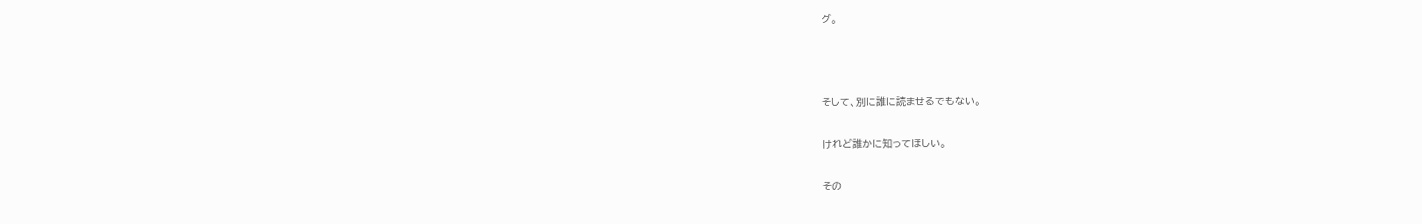グ。



そして、別に誰に読ませるでもない。

けれど誰かに知ってほしい。

その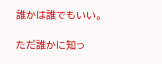誰かは誰でもいい。

ただ誰かに知っ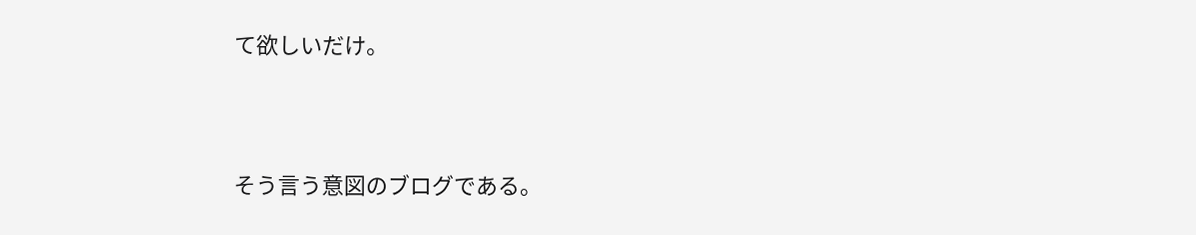て欲しいだけ。



そう言う意図のブログである。